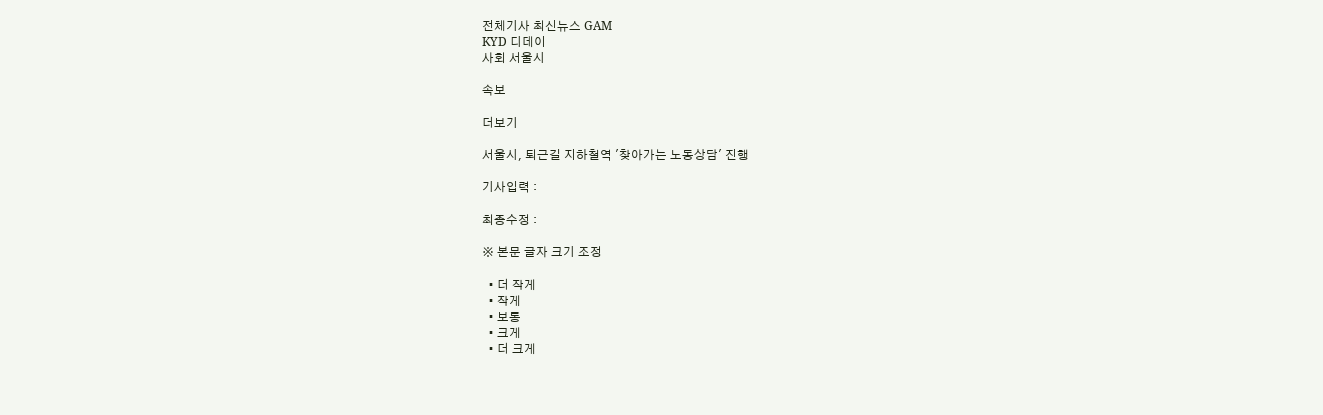전체기사 최신뉴스 GAM
KYD 디데이
사회 서울시

속보

더보기

서울시, 퇴근길 지하철역 '찾아가는 노동상담' 진행

기사입력 :

최종수정 :

※ 본문 글자 크기 조정

  • 더 작게
  • 작게
  • 보통
  • 크게
  • 더 크게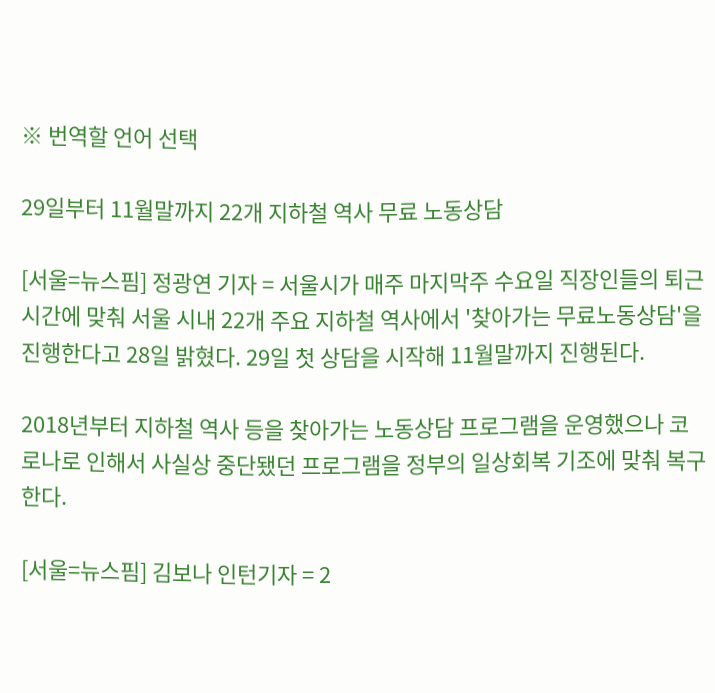※ 번역할 언어 선택

29일부터 11월말까지 22개 지하철 역사 무료 노동상담

[서울=뉴스핌] 정광연 기자 = 서울시가 매주 마지막주 수요일 직장인들의 퇴근 시간에 맞춰 서울 시내 22개 주요 지하철 역사에서 '찾아가는 무료노동상담'을 진행한다고 28일 밝혔다. 29일 첫 상담을 시작해 11월말까지 진행된다.

2018년부터 지하철 역사 등을 찾아가는 노동상담 프로그램을 운영했으나 코로나로 인해서 사실상 중단됐던 프로그램을 정부의 일상회복 기조에 맞춰 복구한다.

[서울=뉴스핌] 김보나 인턴기자 = 2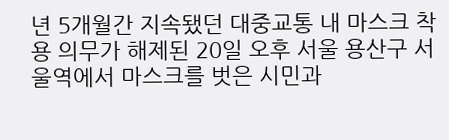년 5개월간 지속됐던 대중교통 내 마스크 착용 의무가 해제된 20일 오후 서울 용산구 서울역에서 마스크를 벗은 시민과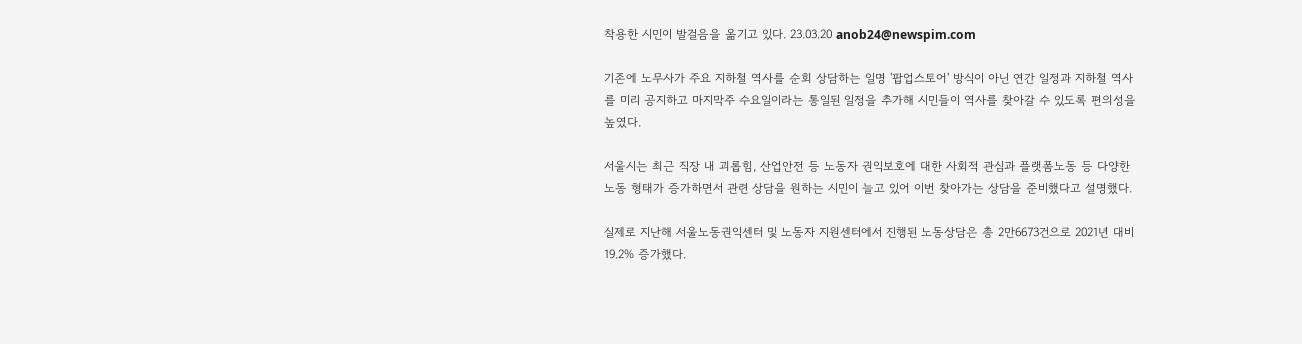착용한 시민이 발걸음을 옮기고 있다. 23.03.20 anob24@newspim.com

기존에 노무사가 주요 지하철 역사를 순회 상담하는 일명 '팝업스토어' 방식이 아닌 연간 일정과 지하철 역사를 미리 공지하고 마지막주 수요일이라는 통일된 일정을 추가해 시민들이 역사를 찾아갈 수 있도록 편의성을 높였다.

서울시는 최근 직장 내 괴롭힘, 산업안전 등 노동자 권익보호에 대한 사회적 관심과 플랫폼노동 등 다양한 노동 형태가 증가하면서 관련 상담을 원하는 시민이 늘고 있어 이번 찾아가는 상담을 준비했다고 설명했다.

실제로 지난해 서울노동권익센터 및 노동자 지원센터에서 진행된 노동상담은 총 2만6673건으로 2021년 대비 19.2% 증가했다.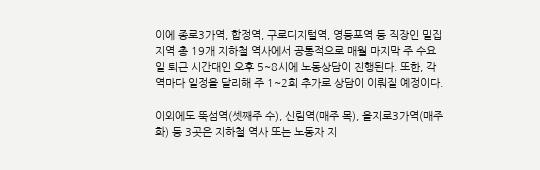이에 종로3가역, 합정역, 구로디지털역, 영등포역 등 직장인 밀집 지역 총 19개 지하철 역사에서 공통적으로 매월 마지막 주 수요일 퇴근 시간대인 오후 5~8시에 노동상담이 진행된다. 또한, 각 역마다 일정을 달리해 주 1~2회 추가로 상담이 이뤄질 예정이다.

이외에도 뚝섬역(셋째주 수), 신림역(매주 목), 을지로3가역(매주 화) 등 3곳은 지하철 역사 또는 노동자 지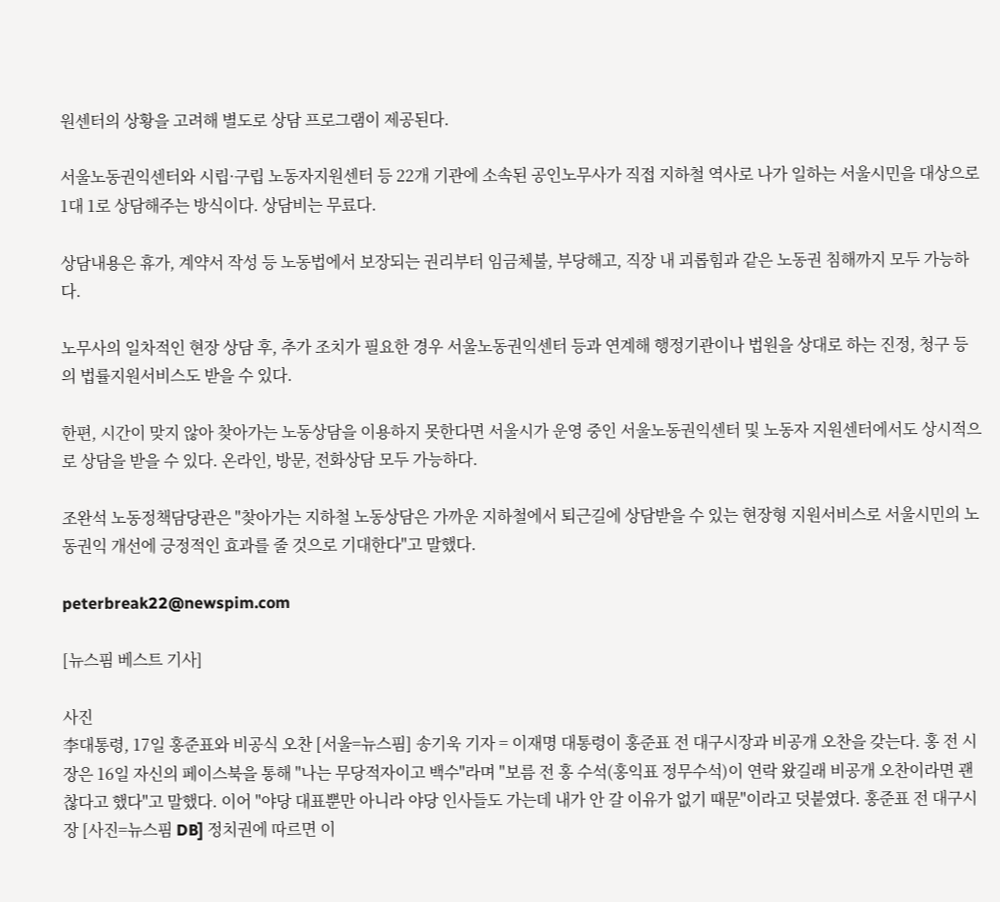원센터의 상황을 고려해 별도로 상담 프로그램이 제공된다.

서울노동권익센터와 시립·구립 노동자지원센터 등 22개 기관에 소속된 공인노무사가 직접 지하철 역사로 나가 일하는 서울시민을 대상으로 1대 1로 상담해주는 방식이다. 상담비는 무료다.

상담내용은 휴가, 계약서 작성 등 노동법에서 보장되는 권리부터 임금체불, 부당해고, 직장 내 괴롭힘과 같은 노동권 침해까지 모두 가능하다.

노무사의 일차적인 현장 상담 후, 추가 조치가 필요한 경우 서울노동권익센터 등과 연계해 행정기관이나 법원을 상대로 하는 진정, 청구 등의 법률지원서비스도 받을 수 있다.

한편, 시간이 맞지 않아 찾아가는 노동상담을 이용하지 못한다면 서울시가 운영 중인 서울노동권익센터 및 노동자 지원센터에서도 상시적으로 상담을 받을 수 있다. 온라인, 방문, 전화상담 모두 가능하다.

조완석 노동정책담당관은 "찾아가는 지하철 노동상담은 가까운 지하철에서 퇴근길에 상담받을 수 있는 현장형 지원서비스로 서울시민의 노동권익 개선에 긍정적인 효과를 줄 것으로 기대한다"고 말했다.

peterbreak22@newspim.com

[뉴스핌 베스트 기사]

사진
李대통령, 17일 홍준표와 비공식 오찬 [서울=뉴스핌] 송기욱 기자 = 이재명 대통령이 홍준표 전 대구시장과 비공개 오찬을 갖는다. 홍 전 시장은 16일 자신의 페이스북을 통해 "나는 무당적자이고 백수"라며 "보름 전 홍 수석(홍익표 정무수석)이 연락 왔길래 비공개 오찬이라면 괜찮다고 했다"고 말했다. 이어 "야당 대표뿐만 아니라 야당 인사들도 가는데 내가 안 갈 이유가 없기 때문"이라고 덧붙였다. 홍준표 전 대구시장 [사진=뉴스핌 DB] 정치권에 따르면 이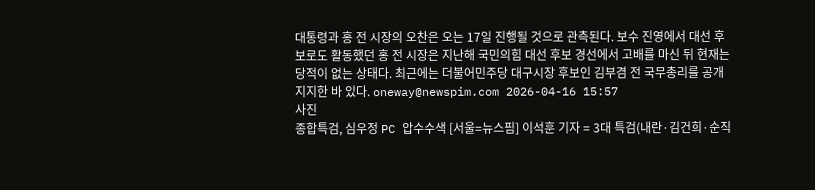대통령과 홍 전 시장의 오찬은 오는 17일 진행될 것으로 관측된다. 보수 진영에서 대선 후보로도 활동했던 홍 전 시장은 지난해 국민의힘 대선 후보 경선에서 고배를 마신 뒤 현재는 당적이 없는 상태다. 최근에는 더불어민주당 대구시장 후보인 김부겸 전 국무총리를 공개 지지한 바 있다. oneway@newspim.com 2026-04-16 15:57
사진
종합특검, 심우정 PC 압수수색 [서울=뉴스핌] 이석훈 기자 = 3대 특검(내란·김건희·순직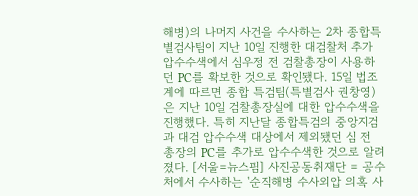해병)의 나머지 사건을 수사하는 2차 종합특별검사팀이 지난 10일 진행한 대검찰처 추가 압수수색에서 심우정 전 검찰총장이 사용하던 PC를 확보한 것으로 확인됐다. 15일 법조계에 따르면 종합 특검팀(특별검사 권창영)은 지난 10일 검찰총장실에 대한 압수수색을 진행했다. 특히 지난달 종합특검의 중앙지검과 대검 압수수색 대상에서 제외됐던 심 전 총장의 PC를 추가로 압수수색한 것으로 알려졌다. [서울=뉴스핌] 사진공동취재단 = 공수처에서 수사하는 '순직해병 수사외압 의혹 사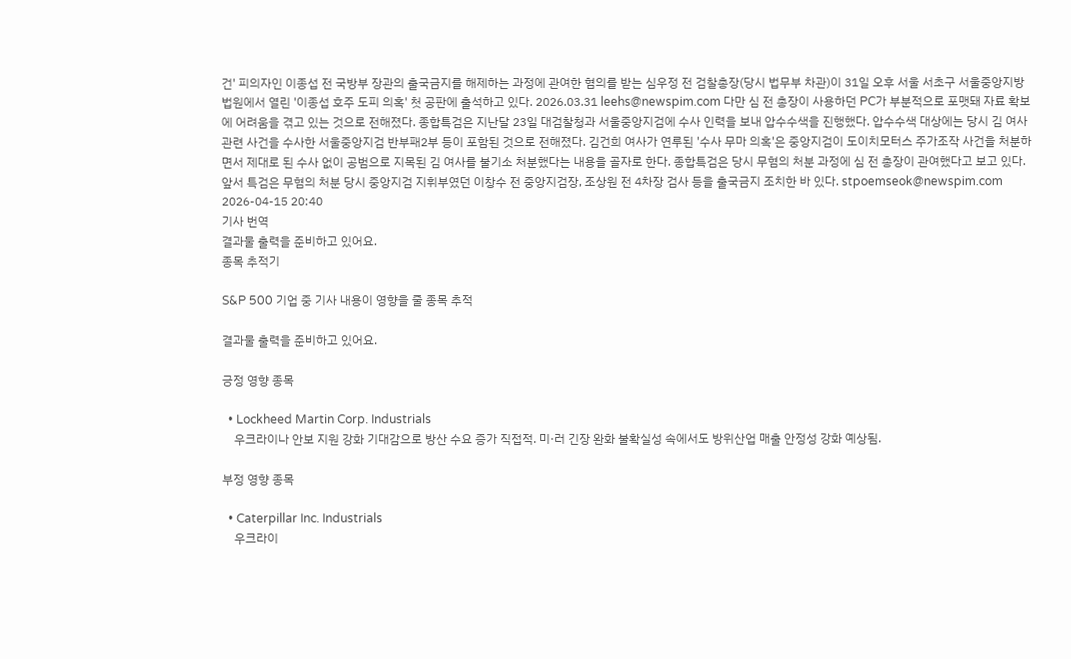건' 피의자인 이종섭 전 국방부 장관의 출국금지를 해제하는 과정에 관여한 혐의를 받는 심우정 전 검찰총장(당시 법무부 차관)이 31일 오후 서울 서초구 서울중앙지방법원에서 열린 '이종섭 호주 도피 의혹' 첫 공판에 출석하고 있다. 2026.03.31 leehs@newspim.com 다만 심 전 총장이 사용하던 PC가 부분적으로 포맷돼 자료 확보에 어려움을 겪고 있는 것으로 전해졌다. 종합특검은 지난달 23일 대검찰청과 서울중앙지검에 수사 인력을 보내 압수수색을 진행했다. 압수수색 대상에는 당시 김 여사 관련 사건을 수사한 서울중앙지검 반부패2부 등이 포함된 것으로 전해졌다. 김건희 여사가 연루된 '수사 무마 의혹'은 중앙지검이 도이치모터스 주가조작 사건을 처분하면서 제대로 된 수사 없이 공범으로 지목된 김 여사를 불기소 처분했다는 내용을 골자로 한다. 종합특검은 당시 무혐의 처분 과정에 심 전 총장이 관여했다고 보고 있다. 앞서 특검은 무혐의 처분 당시 중앙지검 지휘부였던 이창수 전 중앙지검장, 조상원 전 4차장 검사 등을 출국금지 조치한 바 있다. stpoemseok@newspim.com 2026-04-15 20:40
기사 번역
결과물 출력을 준비하고 있어요.
종목 추적기

S&P 500 기업 중 기사 내용이 영향을 줄 종목 추적

결과물 출력을 준비하고 있어요.

긍정 영향 종목

  • Lockheed Martin Corp. Industrials
    우크라이나 안보 지원 강화 기대감으로 방산 수요 증가 직접적. 미·러 긴장 완화 불확실성 속에서도 방위산업 매출 안정성 강화 예상됨.

부정 영향 종목

  • Caterpillar Inc. Industrials
    우크라이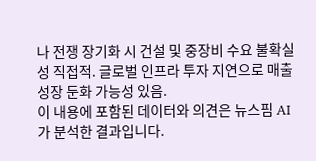나 전쟁 장기화 시 건설 및 중장비 수요 불확실성 직접적. 글로벌 인프라 투자 지연으로 매출 성장 둔화 가능성 있음.
이 내용에 포함된 데이터와 의견은 뉴스핌 AI가 분석한 결과입니다.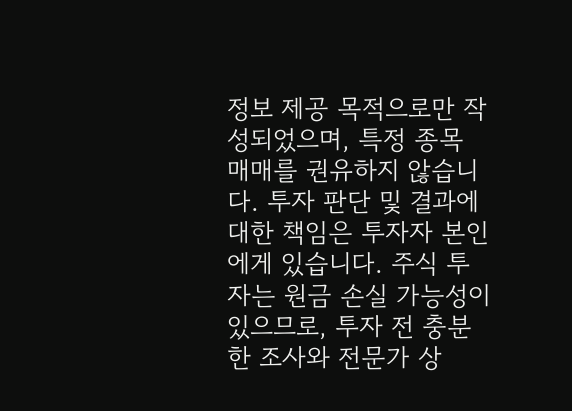정보 제공 목적으로만 작성되었으며, 특정 종목 매매를 권유하지 않습니다. 투자 판단 및 결과에 대한 책임은 투자자 본인에게 있습니다. 주식 투자는 원금 손실 가능성이 있으므로, 투자 전 충분한 조사와 전문가 상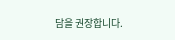담을 권장합니다.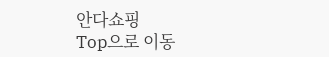안다쇼핑
Top으로 이동